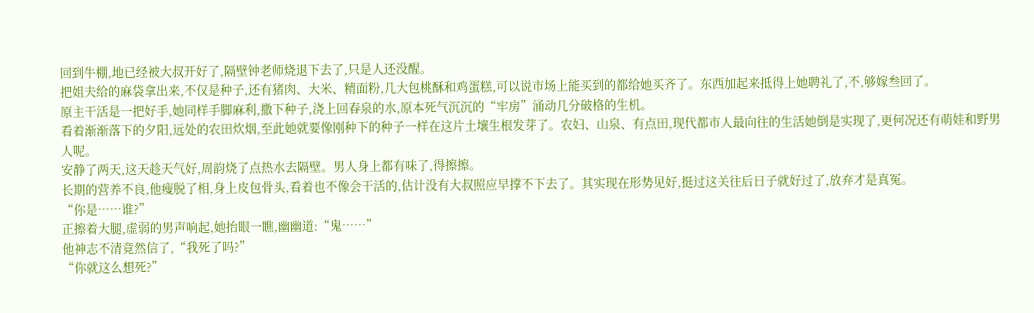回到牛棚,地已经被大叔开好了,隔壁钟老师烧退下去了,只是人还没醒。
把姐夫给的麻袋拿出来,不仅是种子,还有猪肉、大米、精面粉,几大包桃酥和鸡蛋糕,可以说市场上能买到的都给她买齐了。东西加起来抵得上她聘礼了,不,够嫁叁回了。
原主干活是一把好手,她同样手脚麻利,撒下种子,浇上回春泉的水,原本死气沉沉的“牢房”涌动几分破格的生机。
看着渐渐落下的夕阳,远处的农田炊烟,至此她就要像刚种下的种子一样在这片土壤生根发芽了。农妇、山泉、有点田,现代都市人最向往的生活她倒是实现了,更何况还有萌娃和野男人呢。
安静了两天,这天趁天气好,周韵烧了点热水去隔壁。男人身上都有味了,得擦擦。
长期的营养不良,他瘦脱了相,身上皮包骨头,看着也不像会干活的,估计没有大叔照应早撑不下去了。其实现在形势见好,挺过这关往后日子就好过了,放弃才是真冤。
“你是……谁?”
正擦着大腿,虚弱的男声响起,她抬眼一瞧,幽幽道:“鬼……”
他神志不清竟然信了,“我死了吗?”
“你就这么想死?”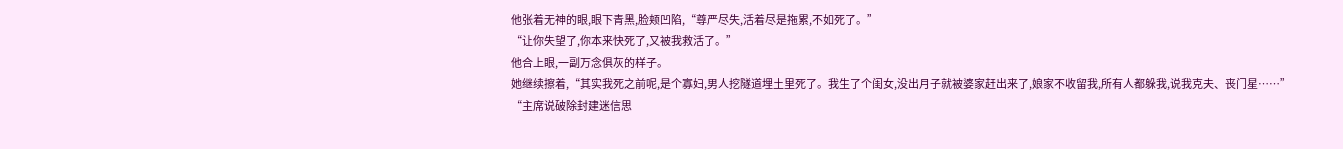他张着无神的眼,眼下青黑,脸颊凹陷,“尊严尽失,活着尽是拖累,不如死了。”
“让你失望了,你本来快死了,又被我救活了。”
他合上眼,一副万念俱灰的样子。
她继续擦着,“其实我死之前呢,是个寡妇,男人挖隧道埋土里死了。我生了个闺女,没出月子就被婆家赶出来了,娘家不收留我,所有人都躲我,说我克夫、丧门星……”
“主席说破除封建迷信思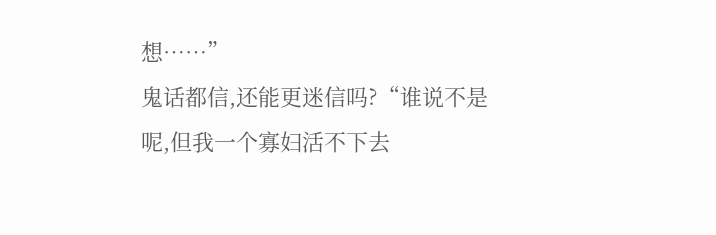想……”
鬼话都信,还能更迷信吗?“谁说不是呢,但我一个寡妇活不下去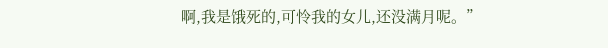啊,我是饿死的,可怜我的女儿,还没满月呢。”